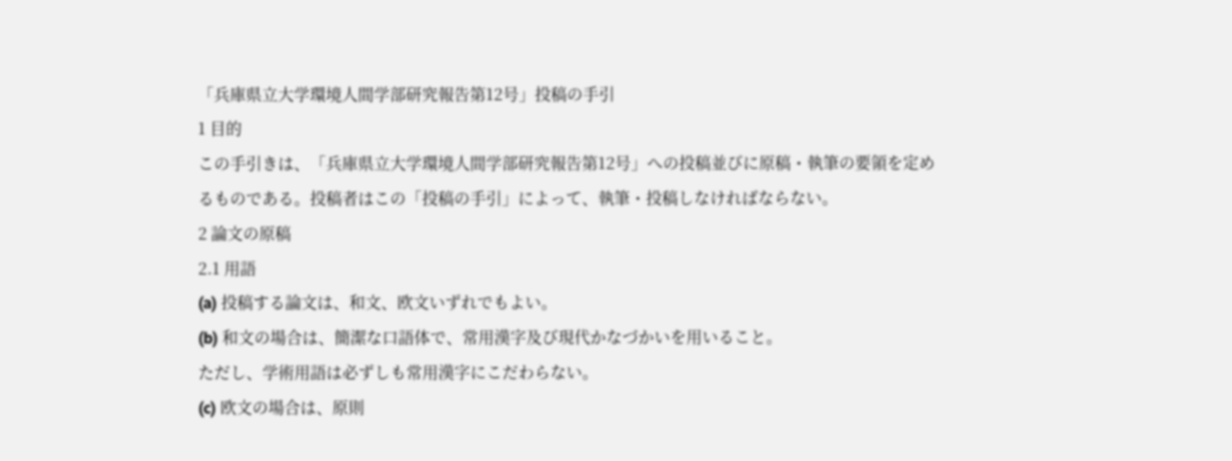「兵庫県立大学環境人間学部研究報告第12号」投稿の手引
1 目的
この手引きは、「兵庫県立大学環境人間学部研究報告第12号」への投稿並びに原稿・執筆の要領を定めるものである。投稿者はこの「投稿の手引」によって、執筆・投稿しなければならない。
2 論文の原稿
2.1 用語
(a) 投稿する論文は、和文、欧文いずれでもよい。
(b) 和文の場合は、簡潔な口語体で、常用漢字及び現代かなづかいを用いること。
ただし、学術用語は必ずしも常用漢字にこだわらない。
(c) 欧文の場合は、原則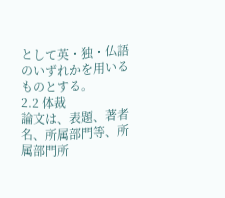として英・独・仏語のいずれかを用いるものとする。
2.2 体裁
論文は、表題、著者名、所属部門等、所属部門所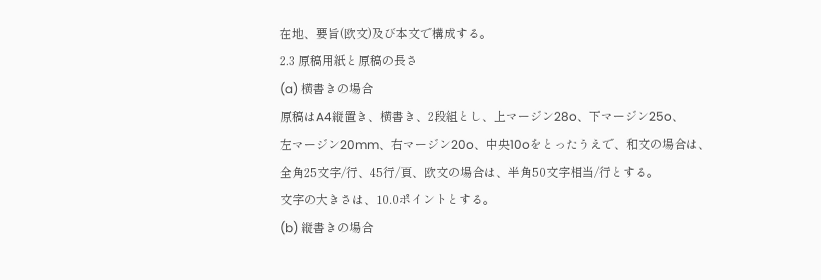在地、要旨(欧文)及び本文で構成する。
2.3 原稿用紙と原稿の長さ
(a) 横書きの場合
原稿はA4縦置き、横書き、2段組とし、上マージン28o、下マージン25o、
左マージン20mm、右マージン20o、中央10oをとったうえで、和文の場合は、
全角25文字/行、45行/頁、欧文の場合は、半角50文字相当/行とする。
文字の大きさは、10.0ポイントとする。
(b) 縦書きの場合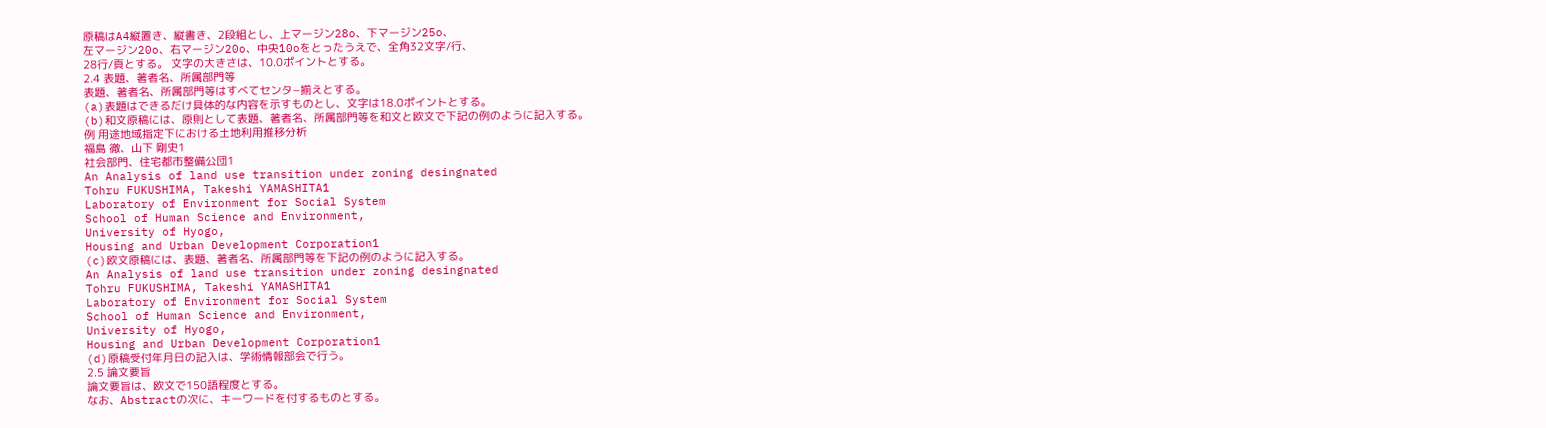原稿はA4縦置き、縦書き、2段組とし、上マージン28o、下マージン25o、
左マージン20o、右マージン20o、中央10oをとったうえで、全角32文字/行、
28行/頁とする。 文字の大きさは、10.0ポイントとする。
2.4 表題、著者名、所属部門等
表題、著者名、所属部門等はすべてセンタ−揃えとする。
(a)表題はできるだけ具体的な内容を示すものとし、文字は18.0ポイントとする。
(b)和文原稿には、原則として表題、著者名、所属部門等を和文と欧文で下記の例のように記入する。
例 用途地域指定下における土地利用推移分析
福島 徹、山下 剛史1
社会部門、住宅都市整備公団1
An Analysis of land use transition under zoning desingnated
Tohru FUKUSHIMA, Takeshi YAMASHITA1
Laboratory of Environment for Social System
School of Human Science and Environment,
University of Hyogo,
Housing and Urban Development Corporation1
(c)欧文原稿には、表題、著者名、所属部門等を下記の例のように記入する。
An Analysis of land use transition under zoning desingnated
Tohru FUKUSHIMA, Takeshi YAMASHITA1
Laboratory of Environment for Social System
School of Human Science and Environment,
University of Hyogo,
Housing and Urban Development Corporation1
(d)原稿受付年月日の記入は、学術情報部会で行う。
2.5 論文要旨
論文要旨は、欧文で150語程度とする。
なお、Abstractの次に、キーワードを付するものとする。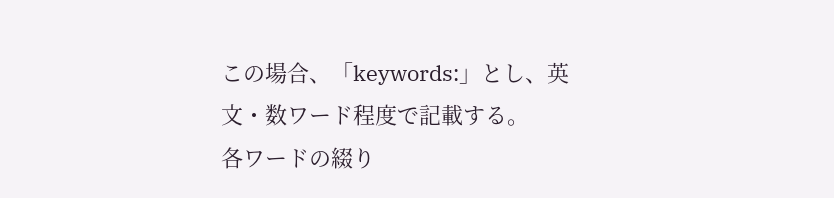この場合、「keywords:」とし、英文・数ワード程度で記載する。
各ワードの綴り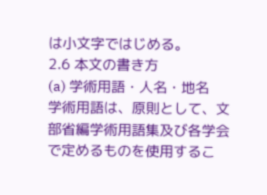は小文字ではじめる。
2.6 本文の書き方
(a) 学術用語・人名・地名
学術用語は、原則として、文部省編学術用語集及び各学会で定めるものを使用するこ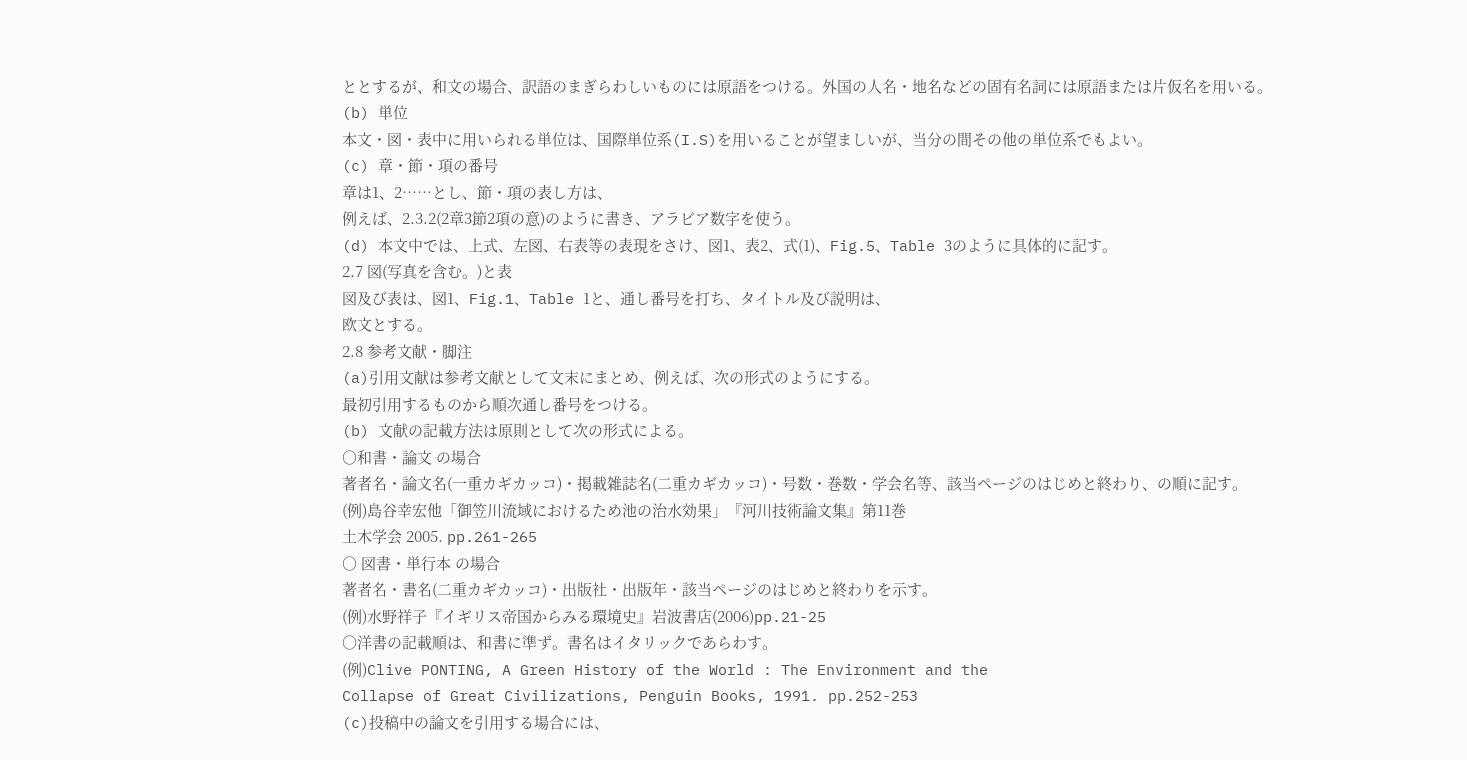ととするが、和文の場合、訳語のまぎらわしいものには原語をつける。外国の人名・地名などの固有名詞には原語または片仮名を用いる。
(b) 単位
本文・図・表中に用いられる単位は、国際単位系(I.S)を用いることが望ましいが、当分の間その他の単位系でもよい。
(c) 章・節・項の番号
章は1、2……とし、節・項の表し方は、
例えば、2.3.2(2章3節2項の意)のように書き、アラビア数字を使う。
(d) 本文中では、上式、左図、右表等の表現をさけ、図1、表2、式(1)、Fig.5、Table 3のように具体的に記す。
2.7 図(写真を含む。)と表
図及び表は、図1、Fig.1、Table 1と、通し番号を打ち、タイトル及び説明は、
欧文とする。
2.8 参考文献・脚注
(a)引用文献は参考文献として文末にまとめ、例えば、次の形式のようにする。
最初引用するものから順次通し番号をつける。
(b) 文献の記載方法は原則として次の形式による。
○和書・論文 の場合
著者名・論文名(一重カギカッコ)・掲載雑誌名(二重カギカッコ)・号数・巻数・学会名等、該当ページのはじめと終わり、の順に記す。
(例)島谷幸宏他「御笠川流域におけるため池の治水効果」『河川技術論文集』第11巻
土木学会 2005. pp.261-265
○ 図書・単行本 の場合
著者名・書名(二重カギカッコ)・出版社・出版年・該当ページのはじめと終わりを示す。
(例)水野祥子『イギリス帝国からみる環境史』岩波書店(2006)pp.21-25
○洋書の記載順は、和書に準ず。書名はイタリックであらわす。
(例)Clive PONTING, A Green History of the World : The Environment and the
Collapse of Great Civilizations, Penguin Books, 1991. pp.252-253
(c)投稿中の論文を引用する場合には、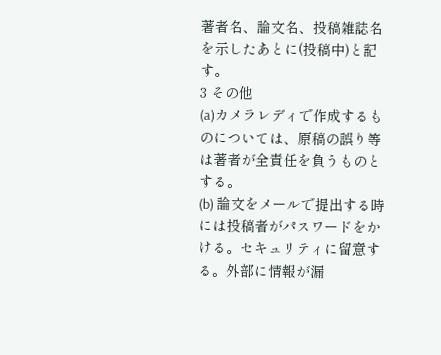著者名、論文名、投稿雑誌名を示したあとに(投稿中)と記す。
3 その他
(a)カメラレディで作成するものについては、原稿の誤り等は著者が全責任を負うものとする。
(b) 論文をメールで提出する時には投稿者がパスワードをかける。セキュリティに留意する。外部に情報が漏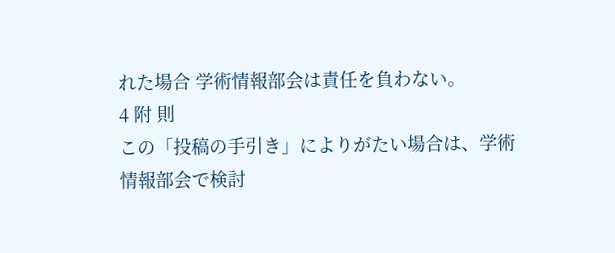れた場合 学術情報部会は責任を負わない。
4 附 則
この「投稿の手引き」によりがたい場合は、学術情報部会で検討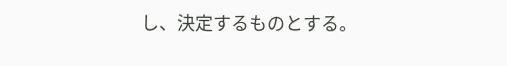し、決定するものとする。